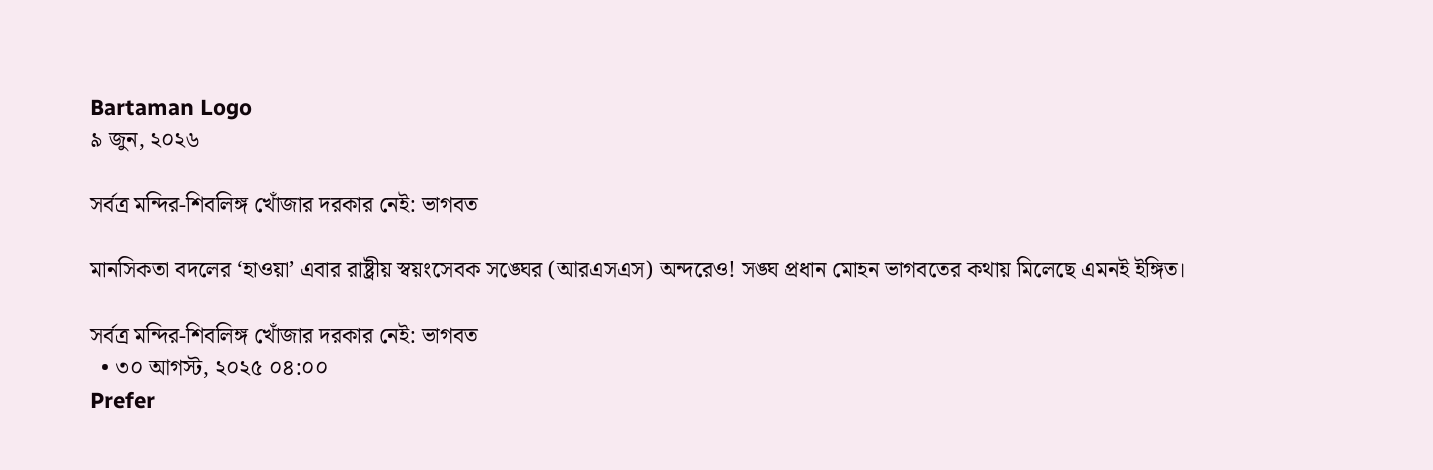Bartaman Logo
৯ জুন, ২০২৬

সর্বত্র মন্দির-শিবলিঙ্গ খোঁজার দরকার নেই: ভাগবত

মানসিকতা বদলের ‘হাওয়া’ এবার রাষ্ট্রীয় স্বয়ংসেবক সঙ্ঘের (আরএসএস) অন্দরেও! সঙ্ঘ প্রধান মোহন ভাগবতের কথায় মিলেছে এমনই ইঙ্গিত।

সর্বত্র মন্দির-শিবলিঙ্গ খোঁজার দরকার নেই: ভাগবত
  • ৩০ আগস্ট, ২০২৫ ০৪:০০
Prefer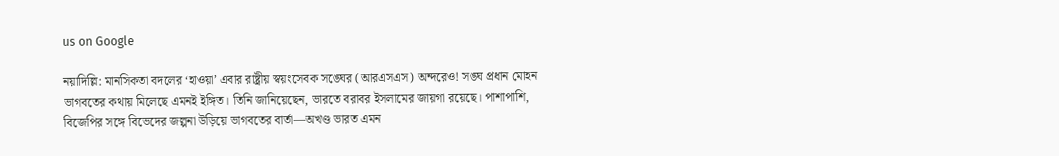us on Google

নয়াদিল্লি: মানসিকতা বদলের ‘হাওয়া’ এবার রাষ্ট্রীয় স্বয়ংসেবক সঙ্ঘের (আরএসএস) অন্দরেও! সঙ্ঘ প্রধান মোহন ভাগবতের কথায় মিলেছে এমনই ইঙ্গিত। তিনি জানিয়েছেন, ভারতে বরাবর ইসলামের জায়গা রয়েছে। পাশাপাশি, বিজেপির সঙ্গে বিভেদের জল্পনা উড়িয়ে ভাগবতের বার্তা—অখণ্ড ভারত এমন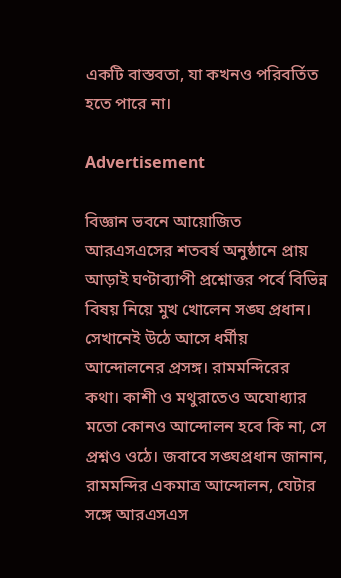একটি বাস্তবতা, যা কখনও পরিবর্তিত হতে পারে না।

Advertisement

বিজ্ঞান ভবনে আয়োজিত আরএসএসের শতবর্ষ অনুষ্ঠানে প্রায় আড়াই ঘণ্টাব্যাপী প্রশ্নোত্তর পর্বে বিভিন্ন বিষয় নিয়ে মুখ খোলেন সঙ্ঘ প্রধান। সেখানেই উঠে আসে ধর্মীয় আন্দোলনের প্রসঙ্গ। রামমন্দিরের কথা। কাশী ও মথুরাতেও অযোধ্যার মতো কোনও আন্দোলন হবে কি না, সে প্রশ্নও ওঠে। জবাবে সঙ্ঘপ্রধান জানান, রামমন্দির একমাত্র আন্দোলন, যেটার সঙ্গে আরএসএস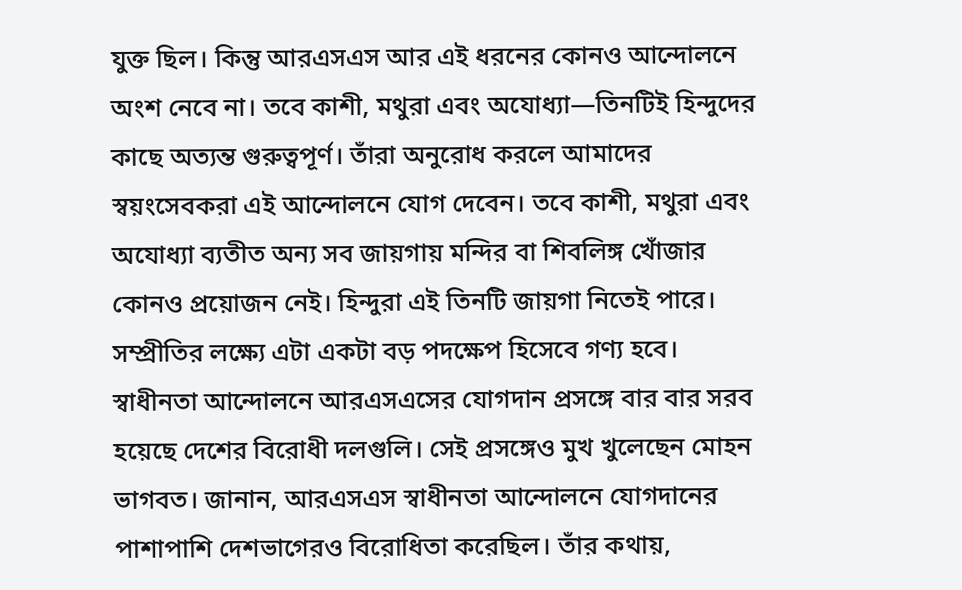যুক্ত ছিল। কিন্তু আরএসএস আর এই ধরনের কোনও আন্দোলনে অংশ নেবে না। তবে কাশী, মথুরা এবং অযোধ্যা—তিনটিই হিন্দুদের কাছে অত্যন্ত গুরুত্বপূর্ণ। তাঁরা অনুরোধ করলে আমাদের স্বয়ংসেবকরা এই আন্দোলনে যোগ দেবেন। তবে কাশী, মথুরা এবং অযোধ্যা ব্যতীত অন্য সব জায়গায় মন্দির বা শিবলিঙ্গ খোঁজার কোনও প্রয়োজন নেই। হিন্দুরা এই তিনটি জায়গা নিতেই পারে। সম্প্রীতির লক্ষ্যে এটা একটা বড় পদক্ষেপ হিসেবে গণ্য হবে।
স্বাধীনতা আন্দোলনে আরএসএসের যোগদান প্রসঙ্গে বার বার সরব হয়েছে দেশের বিরোধী দলগুলি। সেই প্রসঙ্গেও মুখ খুলেছেন মোহন ভাগবত। জানান, আরএসএস স্বাধীনতা আন্দোলনে যোগদানের পাশাপাশি দেশভাগেরও বিরোধিতা করেছিল। তাঁর কথায়,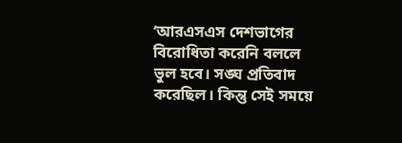‘আরএসএস দেশভাগের বিরোধিতা করেনি বললে ভুল হবে। সঙ্ঘ প্রতিবাদ করেছিল। কিন্তু সেই সময়ে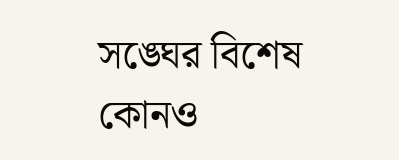সঙ্ঘের বিশেষ কোনও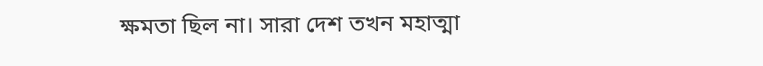ক্ষমতা ছিল না। সারা দেশ তখন মহাত্মা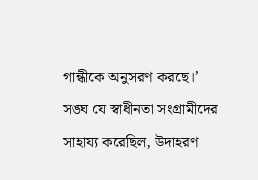গান্ধীকে অনুসরণ করছে।’ সঙ্ঘ যে স্বাধীনতা সংগ্রামীদের সাহায্য করেছিল, উদাহরণ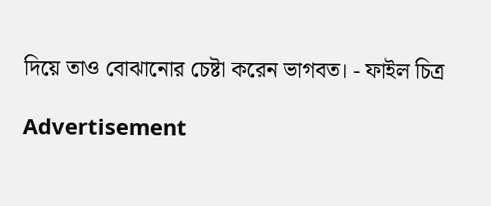দিয়ে তাও বোঝানোর চেষ্টা করেন ভাগবত। - ফাইল চিত্র

Advertisement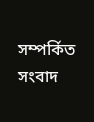সম্পর্কিত সংবাদ